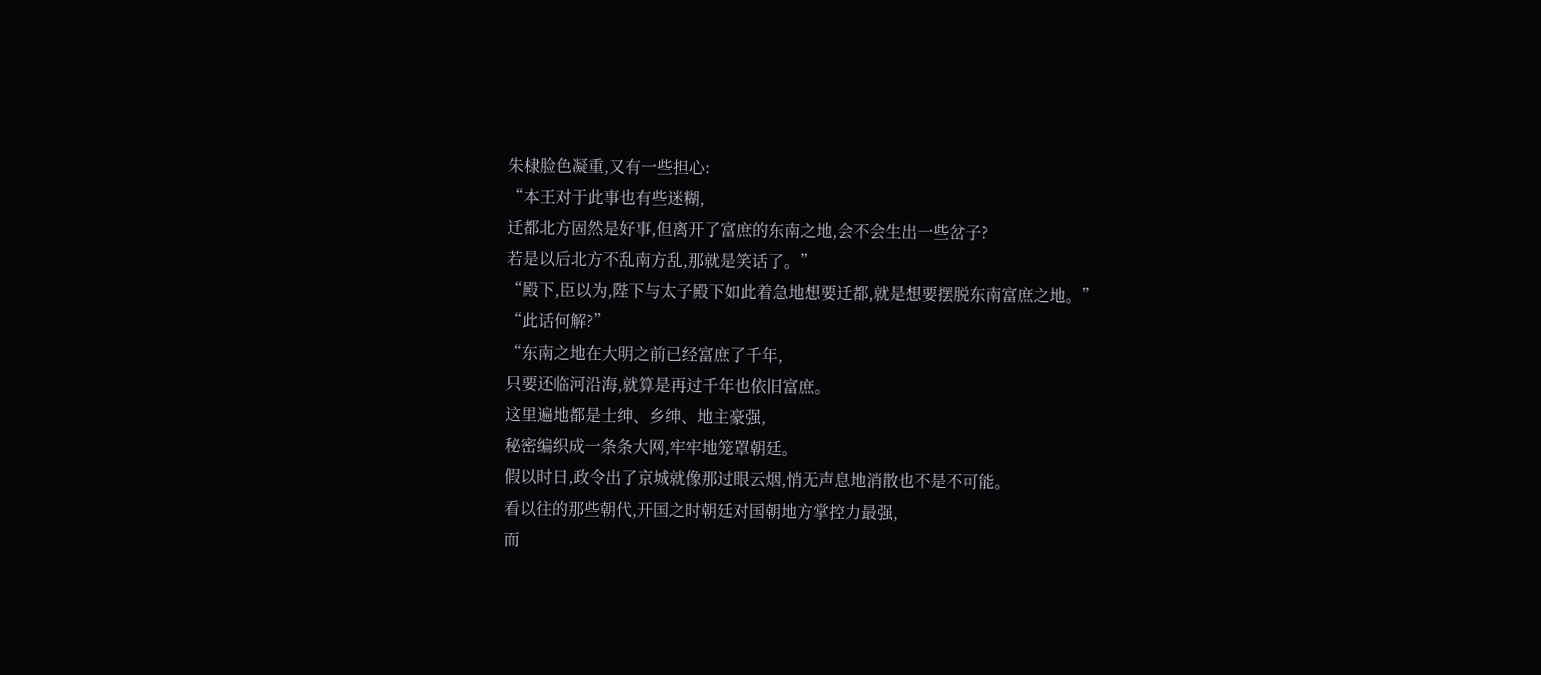朱棣脸色凝重,又有一些担心:
“本王对于此事也有些迷糊,
迁都北方固然是好事,但离开了富庶的东南之地,会不会生出一些岔子?
若是以后北方不乱南方乱,那就是笑话了。”
“殿下,臣以为,陛下与太子殿下如此着急地想要迁都,就是想要摆脱东南富庶之地。”
“此话何解?”
“东南之地在大明之前已经富庶了千年,
只要还临河沿海,就算是再过千年也依旧富庶。
这里遍地都是士绅、乡绅、地主豪强,
秘密编织成一条条大网,牢牢地笼罩朝廷。
假以时日,政令出了京城就像那过眼云烟,悄无声息地消散也不是不可能。
看以往的那些朝代,开国之时朝廷对国朝地方掌控力最强,
而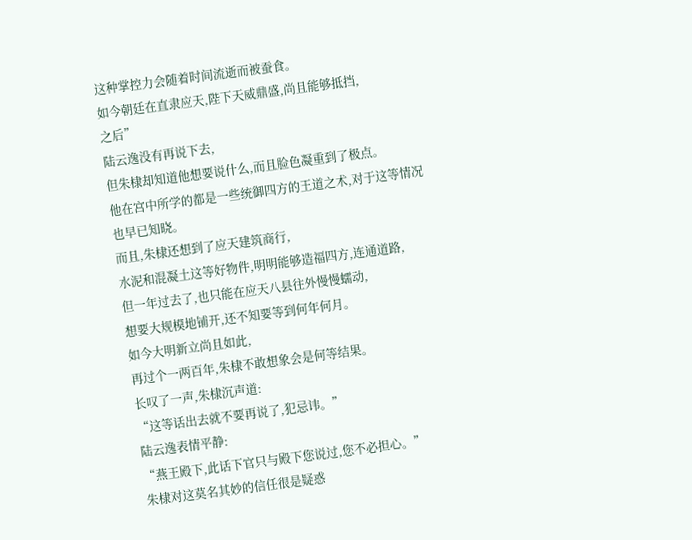这种掌控力会随着时间流逝而被蚕食。
如今朝廷在直隶应天,陛下天威鼎盛,尚且能够抵挡,
之后”
陆云逸没有再说下去,
但朱棣却知道他想要说什么,而且脸色凝重到了极点。
他在宫中所学的都是一些统御四方的王道之术,对于这等情况也早已知晓。
而且,朱棣还想到了应天建筑商行,
水泥和混凝土这等好物件,明明能够造福四方,连通道路,
但一年过去了,也只能在应天八县往外慢慢蠕动,
想要大规模地铺开,还不知要等到何年何月。
如今大明新立尚且如此,
再过个一两百年,朱棣不敢想象会是何等结果。
长叹了一声,朱棣沉声道:
“这等话出去就不要再说了,犯忌讳。”
陆云逸表情平静:
“燕王殿下,此话下官只与殿下您说过,您不必担心。”
朱棣对这莫名其妙的信任很是疑惑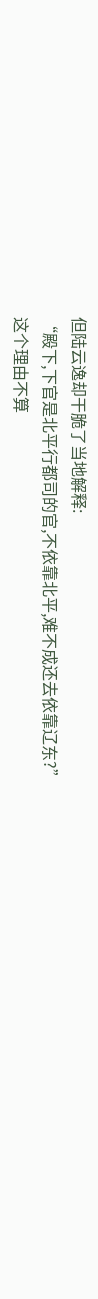但陆云逸却干脆了当地解释:
“殿下,下官是北平行都司的官,不依靠北平,难不成还去依靠辽东?”
这个理由不算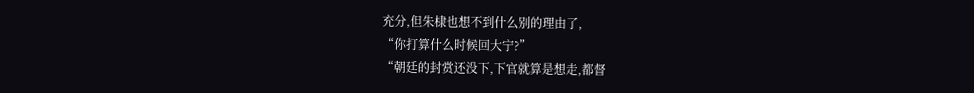充分,但朱棣也想不到什么别的理由了,
“你打算什么时候回大宁?”
“朝廷的封赏还没下,下官就算是想走,都督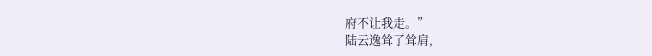府不让我走。”
陆云逸耸了耸肩,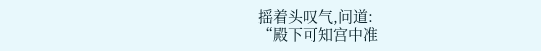摇着头叹气,问道:
“殿下可知宫中准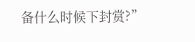备什么时候下封赏?”